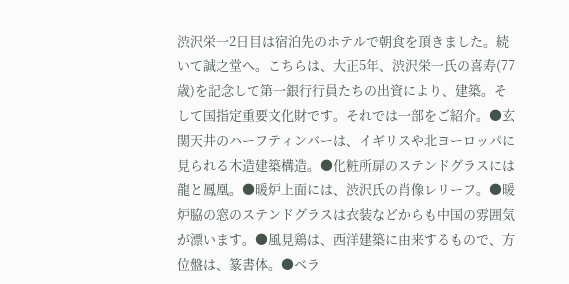渋沢栄一2日目は宿泊先のホテルで朝食を頂きました。続いて誠之堂へ。こちらは、大正5年、渋沢栄一氏の喜寿(77歳)を記念して第一銀行行員たちの出資により、建築。そして国指定重要文化財です。それでは一部をご紹介。●玄関天井のハーフティンバーは、イギリスや北ヨーロッパに見られる木造建築構造。●化粧所扉のステンドグラスには龍と鳳凰。●暖炉上面には、渋沢氏の肖像レリーフ。●暖炉脇の窓のステンドグラスは衣装などからも中国の雰囲気が漂います。●風見鶏は、西洋建築に由来するもので、方位盤は、篆書体。●ベラ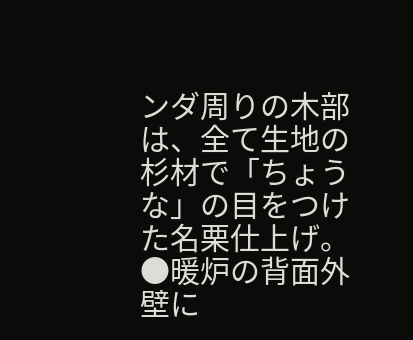ンダ周りの木部は、全て生地の杉材で「ちょうな」の目をつけた名栗仕上げ。●暖炉の背面外壁に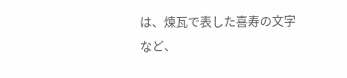は、煉瓦で表した喜寿の文字など、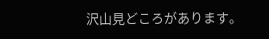沢山見どころがあります。